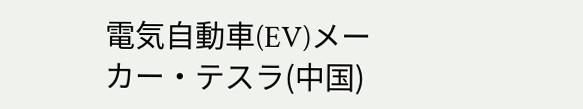電気自動車(EV)メーカー・テスラ(中国)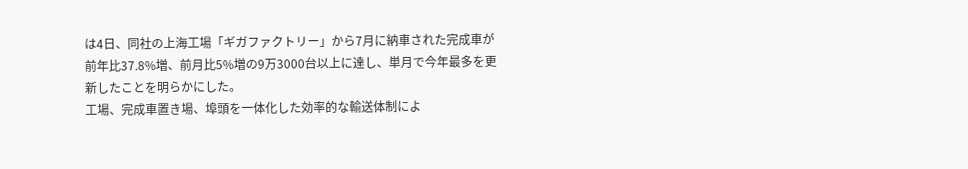は4日、同社の上海工場「ギガファクトリー」から7月に納車された完成車が前年比37.8%増、前月比5%増の9万3000台以上に達し、単月で今年最多を更新したことを明らかにした。
工場、完成車置き場、埠頭を一体化した効率的な輸送体制によ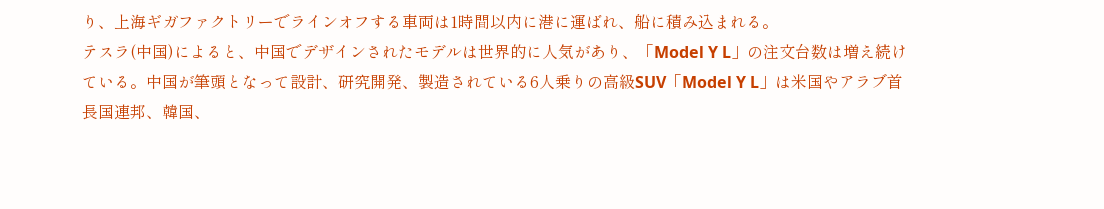り、上海ギガファクトリーでラインオフする車両は1時間以内に港に運ばれ、船に積み込まれる。
テスラ(中国)によると、中国でデザインされたモデルは世界的に人気があり、「Model Y L」の注文台数は増え続けている。中国が筆頭となって設計、研究開発、製造されている6人乗りの高級SUV「Model Y L」は米国やアラブ首長国連邦、韓国、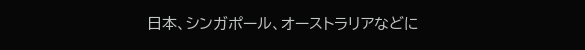日本、シンガポール、オーストラリアなどに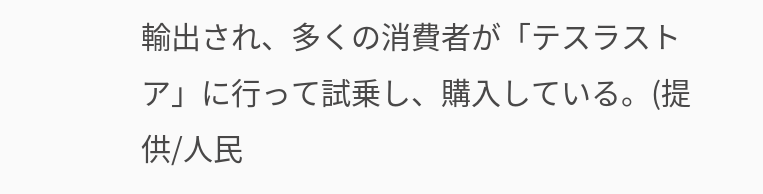輸出され、多くの消費者が「テスラストア」に行って試乗し、購入している。(提供/人民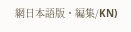網日本語版・編集/KN)